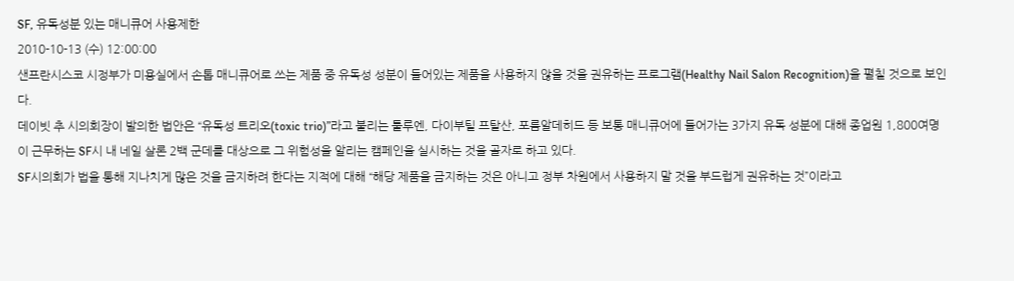SF, 유독성분 있는 매니큐어 사용제한
2010-10-13 (수) 12:00:00
샌프란시스코 시정부가 미용실에서 손톱 매니큐어로 쓰는 제품 중 유독성 성분이 들어있는 제품을 사용하지 않을 것을 권유하는 프로그램(Healthy Nail Salon Recognition)을 펼칠 것으로 보인다.
데이빗 추 시의회장이 발의한 법안은 “유독성 트리오(toxic trio)”라고 불리는 툴루엔, 다이부틸 프탈산, 포름알데히드 등 보통 매니큐어에 들어가는 3가지 유독 성분에 대해 종업원 1,800여명이 근무하는 SF시 내 네일 살론 2백 군데를 대상으로 그 위험성을 알리는 캠페인을 실시하는 것을 골자로 하고 있다.
SF시의회가 법을 통해 지나치게 많은 것을 금지하려 한다는 지적에 대해 “해당 제품을 금지하는 것은 아니고 정부 차원에서 사용하지 말 것을 부드럽게 권유하는 것”이라고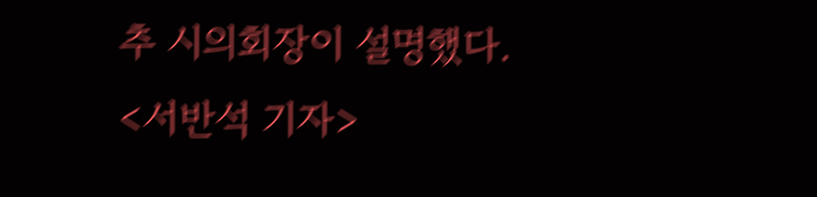추 시의회장이 설명했다.
<서반석 기자>